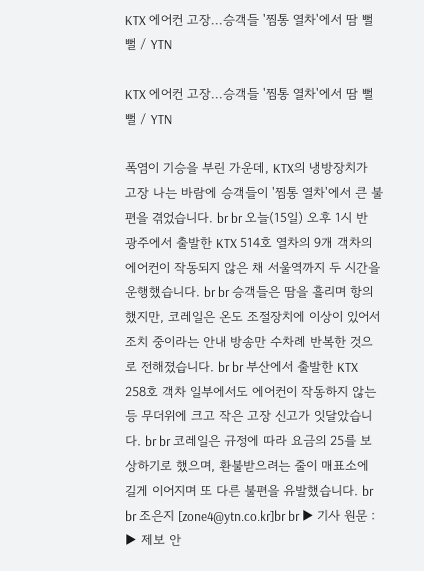KTX 에어컨 고장...승객들 '찜통 열차'에서 땀 뻘뻘 / YTN

KTX 에어컨 고장...승객들 '찜통 열차'에서 땀 뻘뻘 / YTN

폭염이 기승을 부린 가운데, KTX의 냉방장치가 고장 나는 바람에 승객들이 '찜통 열차'에서 큰 불편을 겪었습니다. br br 오늘(15일) 오후 1시 반 광주에서 출발한 KTX 514호 열차의 9개 객차의 에어컨이 작동되지 않은 채 서울역까지 두 시간을 운행했습니다. br br 승객들은 땀을 흘리며 항의했지만, 코레일은 온도 조절장치에 이상이 있어서 조치 중이라는 안내 방송만 수차례 반복한 것으로 전해졌습니다. br br 부산에서 출발한 KTX 258호 객차 일부에서도 에어컨이 작동하지 않는 등 무더위에 크고 작은 고장 신고가 잇달았습니다. br br 코레일은 규정에 따라 요금의 25를 보상하기로 했으며, 환불받으려는 줄이 매표소에 길게 이어지며 또 다른 불편을 유발했습니다. br br 조은지 [zone4@ytn.co.kr]br br ▶ 기사 원문 : ▶ 제보 안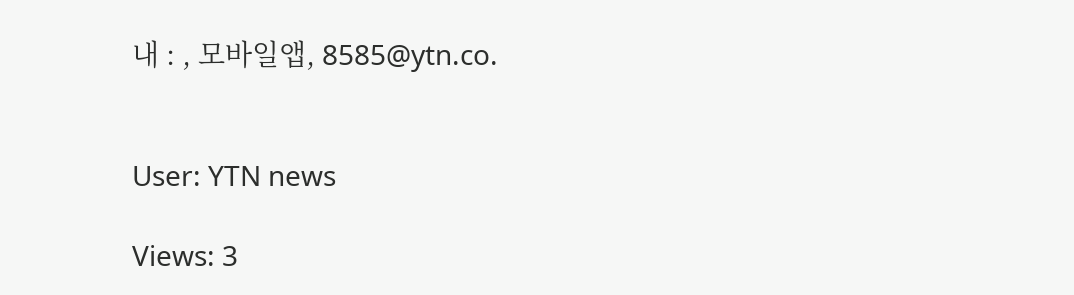내 : , 모바일앱, 8585@ytn.co.


User: YTN news

Views: 3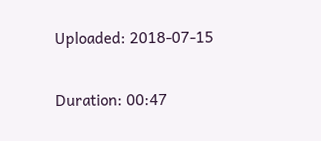Uploaded: 2018-07-15

Duration: 00:47